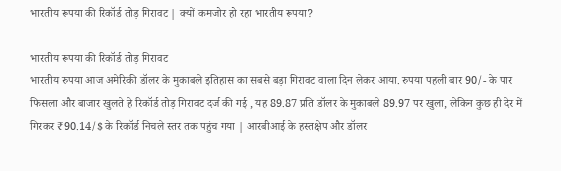भारतीय रूपया की रिकॉर्ड तोड़ गिरावट | क्यों कमजोर हो रहा भारतीय रूपया?

भारतीय रूपया की रिकॉर्ड तोड़ गिरावट
भारतीय रुपया आज अमेरिकी डॉलर के मुकाबले इतिहास का सबसे बड़ा गिरावट वाला दिन लेकर आया. रुपया पहली बार 90/- के पार फिसला और बाजार खुलते हे रिकॉर्ड तोड़ गिरावट दर्ज की गई , यह 89.87 प्रति डॉलर के मुकाबले 89.97 पर खुला, लेकिन कुछ ही देर में गिरकर ₹90.14/$ के रिकॉर्ड निचले स्तर तक पहुंच गया | आरबीआई के हस्तक्षेप और डॉलर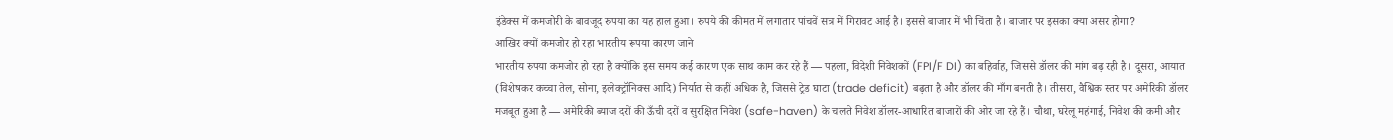इंडेक्स में कमजोरी के बावजूद रुपया का यह हाल हुआ। रुपये की कीमत में लगातार पांचवें सत्र में गिरावट आई है। इससे बाजार में भी चिंता है। बाजार पर इसका क्या असर होगा?
आखिर क्यों कमजोर हो रहा भारतीय रूपया कारण जाने
भारतीय रुपया कमजोर हो रहा है क्योंकि इस समय कई कारण एक साथ काम कर रहे हैं — पहला, विदेशी निवेशकों (FPI/F DI) का बहिर्वाह, जिससे डॉलर की मांग बढ़ रही है। दूसरा, आयात (विशेषकर कच्चा तेल, सोना, इलेक्ट्रॉनिक्स आदि) निर्यात से कहीं अधिक है, जिससे ट्रेड घाटा (trade deficit) बढ़ता है और डॉलर की माँग बनती है। तीसरा, वैश्विक स्तर पर अमेरिकी डॉलर मजबूत हुआ है — अमेरिकी ब्याज दरों की ऊँची दरों व सुरक्षित निवेश (safe-haven) के चलते निवेश डॉलर-आधारित बाजारों की ओर जा रहे हैं। चौथा, घरेलू महंगाई, निवेश की कमी और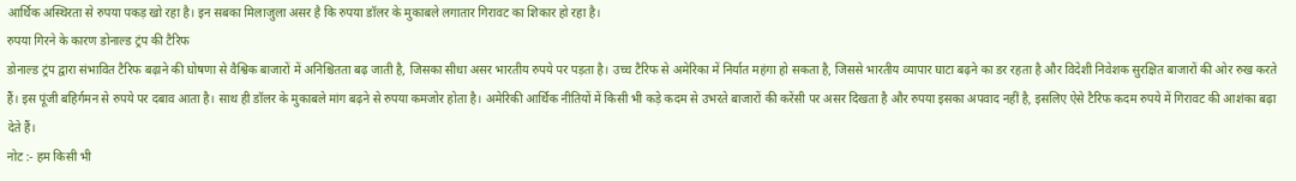आर्थिक अस्थिरता से रुपया पकड़ खो रहा है। इन सबका मिलाजुला असर है कि रुपया डॉलर के मुकाबले लगातार गिरावट का शिकार हो रहा है।
रुपया गिरने के कारण डोनाल्ड ट्रंप की टैरिफ
डोनाल्ड ट्रंप द्वारा संभावित टैरिफ बढ़ाने की घोषणा से वैश्विक बाजारों में अनिश्चितता बढ़ जाती है, जिसका सीधा असर भारतीय रुपये पर पड़ता है। उच्च टैरिफ से अमेरिका में निर्यात महंगा हो सकता है, जिससे भारतीय व्यापार घाटा बढ़ने का डर रहता है और विदेशी निवेशक सुरक्षित बाजारों की ओर रुख करते हैं। इस पूंजी बहिर्गमन से रुपये पर दबाव आता है। साथ ही डॉलर के मुकाबले मांग बढ़ने से रुपया कमजोर होता है। अमेरिकी आर्थिक नीतियों में किसी भी कड़े कदम से उभरते बाजारों की करेंसी पर असर दिखता है और रुपया इसका अपवाद नहीं है, इसलिए ऐसे टैरिफ कदम रुपये में गिरावट की आशंका बढ़ा देते हैं।
नोट :- हम किसी भी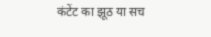कंटेंट का झूठ या सच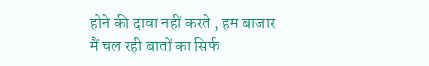होने की दावा नहीं करते , हम बाजार मैं चल रही बातों का सिर्फ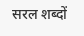सरल शब्दों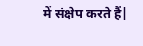में संक्षेप करते हैं|